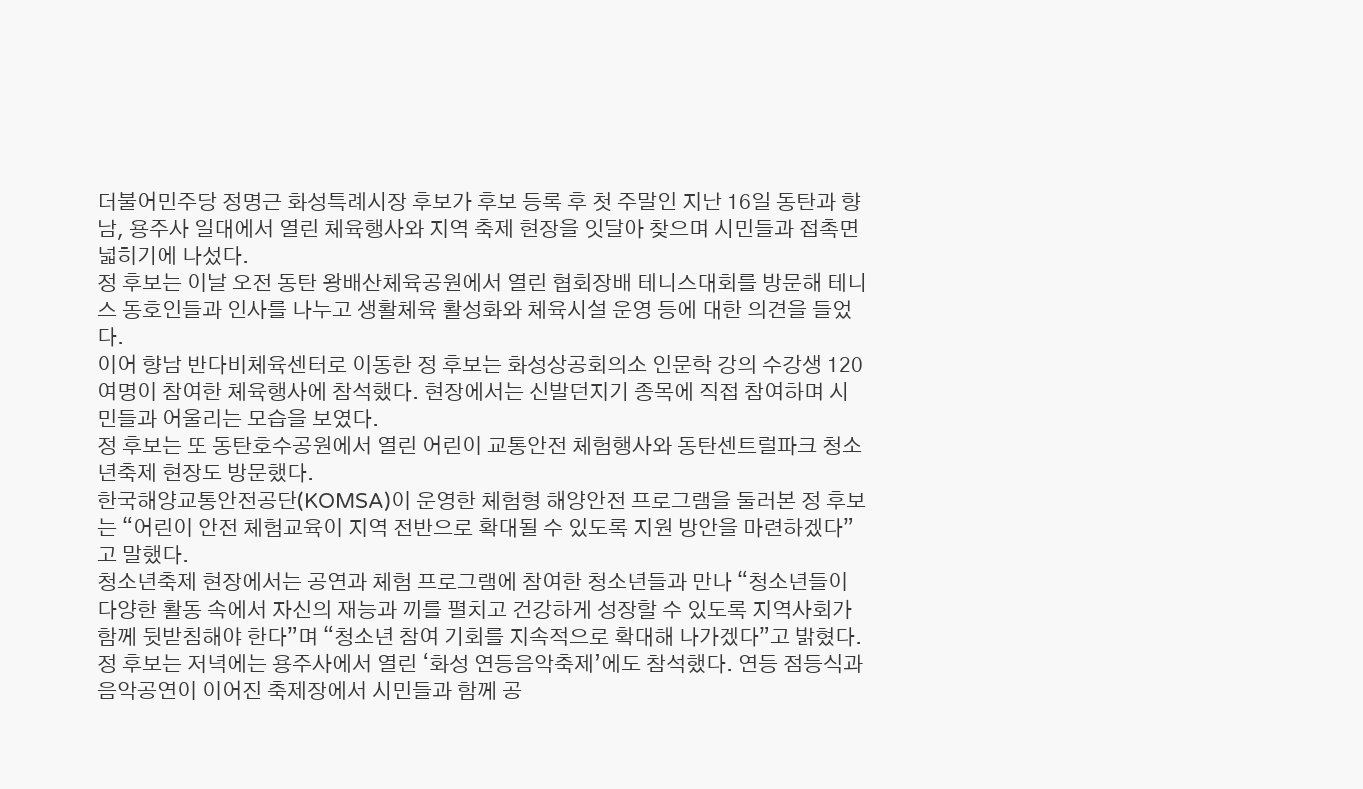더불어민주당 정명근 화성특례시장 후보가 후보 등록 후 첫 주말인 지난 16일 동탄과 향남, 용주사 일대에서 열린 체육행사와 지역 축제 현장을 잇달아 찾으며 시민들과 접촉면 넓히기에 나섰다.
정 후보는 이날 오전 동탄 왕배산체육공원에서 열린 협회장배 테니스대회를 방문해 테니스 동호인들과 인사를 나누고 생활체육 활성화와 체육시설 운영 등에 대한 의견을 들었다.
이어 향남 반다비체육센터로 이동한 정 후보는 화성상공회의소 인문학 강의 수강생 120여명이 참여한 체육행사에 참석했다. 현장에서는 신발던지기 종목에 직접 참여하며 시민들과 어울리는 모습을 보였다.
정 후보는 또 동탄호수공원에서 열린 어린이 교통안전 체험행사와 동탄센트럴파크 청소년축제 현장도 방문했다.
한국해양교통안전공단(KOMSA)이 운영한 체험형 해양안전 프로그램을 둘러본 정 후보는 “어린이 안전 체험교육이 지역 전반으로 확대될 수 있도록 지원 방안을 마련하겠다”고 말했다.
청소년축제 현장에서는 공연과 체험 프로그램에 참여한 청소년들과 만나 “청소년들이 다양한 활동 속에서 자신의 재능과 끼를 펼치고 건강하게 성장할 수 있도록 지역사회가 함께 뒷받침해야 한다”며 “청소년 참여 기회를 지속적으로 확대해 나가겠다”고 밝혔다.
정 후보는 저녁에는 용주사에서 열린 ‘화성 연등음악축제’에도 참석했다. 연등 점등식과 음악공연이 이어진 축제장에서 시민들과 함께 공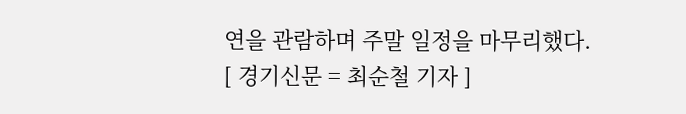연을 관람하며 주말 일정을 마무리했다.
[ 경기신문 = 최순철 기자 ]